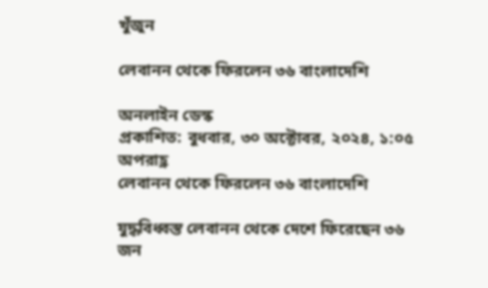খুঁজুন

লেবানন থেকে ফিরলেন ৩৬ বাংলাদেশি

অনলাইন ডেস্ক
প্রকাশিত: বুধবার, ৩০ অক্টোবর, ২০২৪, ১:০৫ অপরাহ্ণ
লেবানন থেকে ফিরলেন ৩৬ বাংলাদেশি

যুদ্ধবিধ্বস্ত লেবানন থেকে দেশে ফিরেছেন ৩৬ জন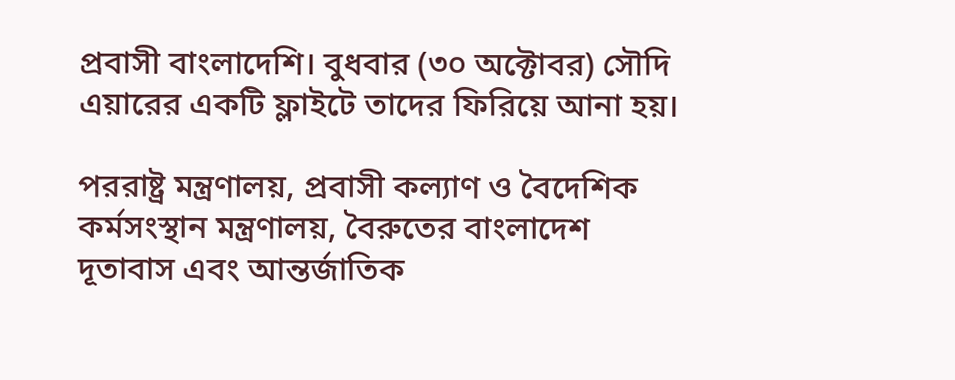প্রবাসী বাংলাদেশি। বুধবার (৩০ অক্টোবর) সৌদি এয়ারের একটি ফ্লাইটে তাদের ফিরিয়ে আনা হয়।

পররাষ্ট্র মন্ত্রণালয়, প্রবাসী কল্যাণ ও বৈদেশিক কর্মসংস্থান মন্ত্রণালয়, বৈরুতের বাংলাদেশ দূতাবাস এবং আন্তর্জাতিক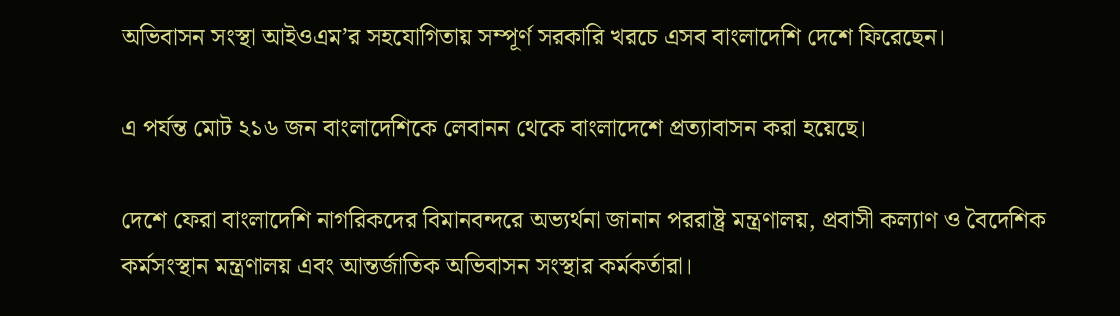অভিবাসন সংস্থা আইওএম’র সহযোগিতায় সম্পূর্ণ সরকারি খরচে এসব বাংলাদেশি দেশে ফিরেছেন।

এ পর্যন্ত মোট ২১৬ জন বাংলাদেশিকে লেবানন থেকে বাংলাদেশে প্রত্যাবাসন করা হয়েছে।

দেশে ফেরা বাংলাদেশি নাগরিকদের বিমানবন্দরে অভ্যর্থনা জানান পররাষ্ট্র মন্ত্রণালয়, প্রবাসী কল্যাণ ও বৈদেশিক কর্মসংস্থান মন্ত্রণালয় এবং আন্তর্জাতিক অভিবাসন সংস্থার কর্মকর্তারা।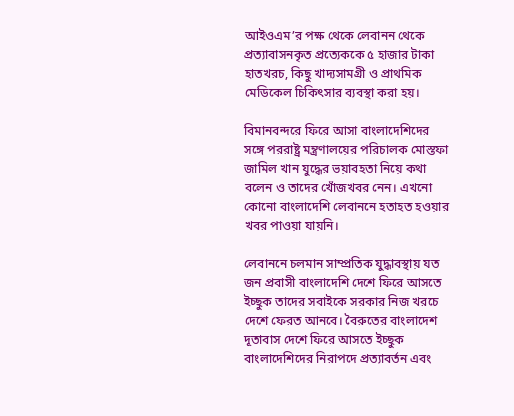আইওএম’র পক্ষ থেকে লেবানন থেকে প্রত্যাবাসনকৃত প্রত্যেককে ৫ হাজার টাকা হাতখরচ, কিছু খাদ্যসামগ্রী ও প্রাথমিক মেডিকেল চিকিৎসার ব্যবস্থা করা হয়।

বিমানবন্দরে ফিরে আসা বাংলাদেশিদের সঙ্গে পররাষ্ট্র মন্ত্রণালয়ের পরিচালক মোস্তফা জামিল খান যুদ্ধের ভয়াবহতা নিয়ে কথা বলেন ও তাদের খোঁজখবর নেন। এখনো কোনো বাংলাদেশি লেবাননে হতাহত হওয়ার খবর পাওয়া যায়নি।

লেবাননে চলমান সাম্প্রতিক যুদ্ধাবস্থায় যত জন প্রবাসী বাংলাদেশি দেশে ফিরে আসতে ইচ্ছুক তাদের সবাইকে সরকার নিজ খরচে দেশে ফেরত আনবে। বৈরুতের বাংলাদেশ দূতাবাস দেশে ফিরে আসতে ইচ্ছুক বাংলাদেশিদের নিরাপদে প্রত্যাবর্তন এবং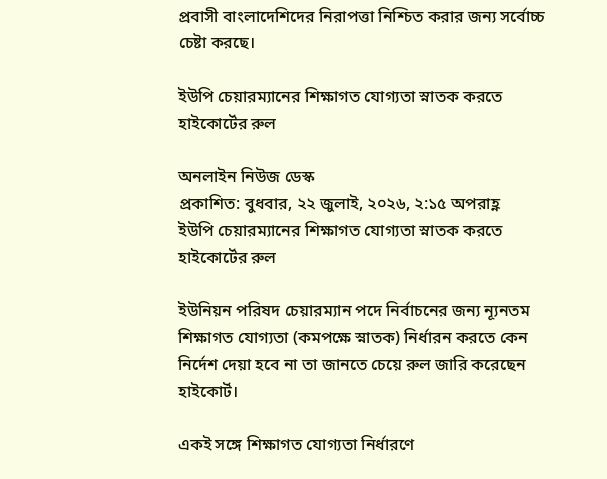প্রবাসী বাংলাদেশিদের নিরাপত্তা নিশ্চিত করার জন্য সর্বোচ্চ চেষ্টা করছে।

ইউপি চেয়ারম্যানের শিক্ষাগত যোগ্যতা স্নাতক করতে হাইকোর্টের রুল

অনলাইন নিউজ ডেস্ক
প্রকাশিত: বুধবার, ২২ জুলাই, ২০২৬, ২:১৫ অপরাহ্ণ
ইউপি চেয়ারম্যানের শিক্ষাগত যোগ্যতা স্নাতক করতে হাইকোর্টের রুল

ইউনিয়ন পরিষদ চেয়ারম্যান পদে নির্বাচনের জন্য ন্যূনতম শিক্ষাগত যোগ্যতা (কমপক্ষে স্নাতক) নির্ধারন করতে কেন নির্দেশ দেয়া হবে না তা জানতে চেয়ে রুল জারি করেছেন হাইকোর্ট।

একই সঙ্গে শিক্ষাগত যোগ্যতা নির্ধারণে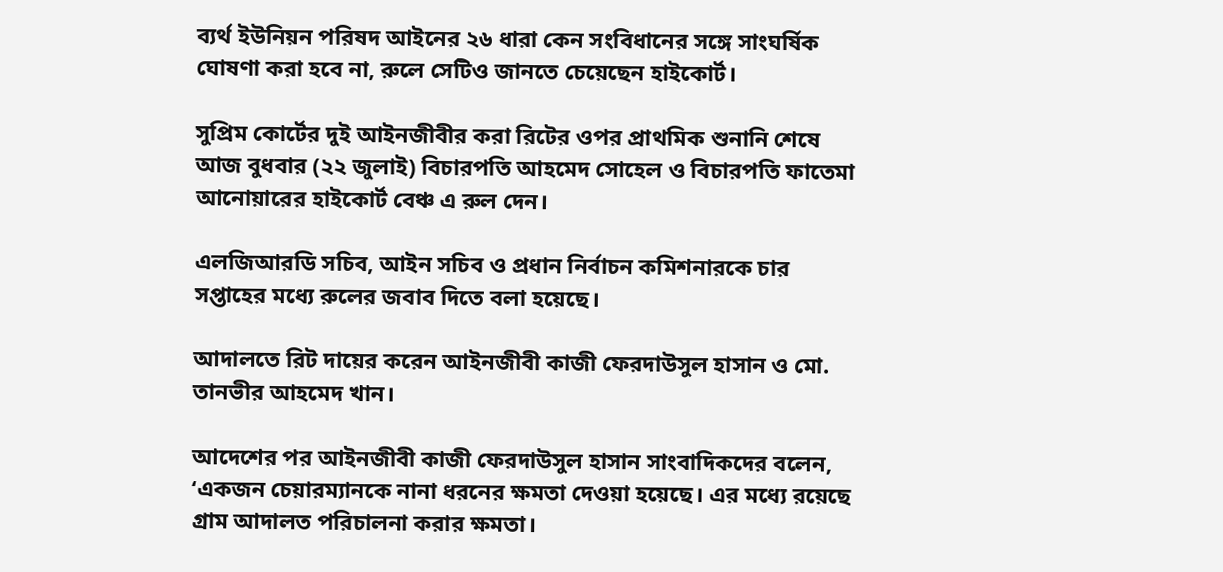ব্যর্থ ইউনিয়ন পরিষদ আইনের ২৬ ধারা কেন সংবিধানের সঙ্গে সাংঘর্ষিক ঘোষণা করা হবে না, রুলে সেটিও জানতে চেয়েছেন হাইকোর্ট।

সুপ্রিম কোর্টের দুই আইনজীবীর করা রিটের ওপর প্রাথমিক শুনানি শেষে আজ বুধবার (২২ জুলাই) বিচারপতি আহমেদ সোহেল ও বিচারপতি ফাতেমা আনোয়ারের হাইকোর্ট বেঞ্চ এ রুল দেন।

এলজিআরডি সচিব, আইন সচিব ও প্রধান নির্বাচন কমিশনারকে চার সপ্তাহের মধ্যে রুলের জবাব দিতে বলা হয়েছে।

আদালতে রিট দায়ের করেন আইনজীবী কাজী ফেরদাউসুল হাসান ও মো. তানভীর আহমেদ খান।

আদেশের পর আইনজীবী কাজী ফেরদাউসুল হাসান সাংবাদিকদের বলেন, ‘একজন চেয়ারম্যানকে নানা ধরনের ক্ষমতা দেওয়া হয়েছে। এর মধ্যে রয়েছে গ্রাম আদালত পরিচালনা করার ক্ষমতা।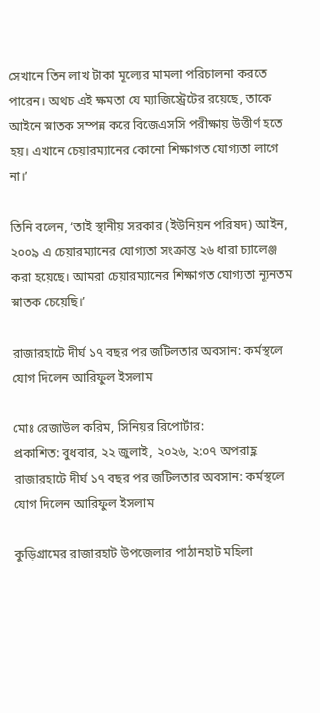সেখানে তিন লাখ টাকা মূল্যের মামলা পরিচালনা করতে পারেন। অথচ এই ক্ষমতা যে ম্যাজিস্ট্রেটের রয়েছে, তাকে আইনে স্নাতক সম্পন্ন করে বিজেএসসি পরীক্ষায় উত্তীর্ণ হতে হয়। এখানে চেয়ারম্যানের কোনো শিক্ষাগত যোগ্যতা লাগে না।’

তিনি বলেন, ‘তাই স্থানীয় সরকার (ইউনিয়ন পরিষদ) আইন, ২০০৯ এ চেয়ারম্যানের যোগ্যতা সংক্রান্ত ২৬ ধারা চ্যালেঞ্জ করা হয়েছে। আমরা চেয়ারম্যানের শিক্ষাগত যোগ্যতা ন্যূনতম স্নাতক চেয়েছি।’

রাজারহাটে দীর্ঘ ১৭ বছর পর জটিলতার অবসান: কর্মস্থলে যোগ দিলেন আরিফুল ইসলাম

মোঃ রেজাউল করিম, সিনিয়র রিপোর্টার:
প্রকাশিত: বুধবার, ২২ জুলাই, ২০২৬, ২:০৭ অপরাহ্ণ
রাজারহাটে দীর্ঘ ১৭ বছর পর জটিলতার অবসান: কর্মস্থলে যোগ দিলেন আরিফুল ইসলাম

কুড়িগ্রামের রাজারহাট উপজেলার পাঠানহাট মহিলা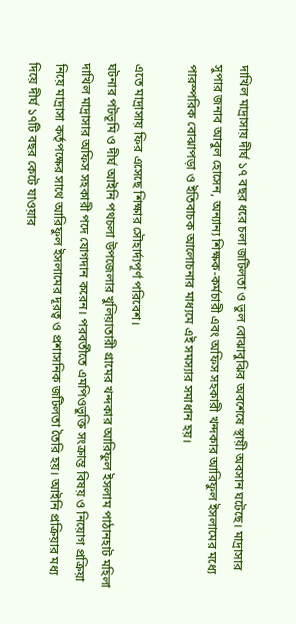দাখিল মাদ্রাসায় দীর্ঘ ১৭ বছর ধরে চলা জটিলতা ও ভুল বোঝাবুঝির অবশেষে স্থায়ী অবসান ঘটেছে। মাদ্রাসার সুপার জনাব আবুল হোসেন, অন্যান্য শিক্ষক-কর্মচারী এবং অফিস সহকারী খন্দকার আরিফুল ইসলামের মধ্যে পারস্পরিক বোঝাপড়া ও ইতিবাচক আলোচনার মাধ্যমে এই সমস্যার সমাধান হয়।

এতে মাদ্রাসায় ফির এসেছে শিক্ষার সৌহার্দ্যপূর্ণ পরিবেশ।
ঘটনার পটভূমি ও দীর্ঘ আইনি পথচলা উপজেলার খুলিয়াতারী গ্রামের খন্দকার আরিফুল ইসলাম পাঠানহাট মহিলা দাখিল মাদ্রাসার অফিস সহকারী পদে যোগদান করেন। পরবর্তীতে এমপিওভুক্তি সংক্রান্ত বিষয় ও নিয়োগ প্রক্রিয়া নিয়ে মাদ্রাসা কর্তৃপক্ষের সাথে আরিফুল ইসলামের দূরত্ব ও প্রশাসনিক জটিলতা তৈরি হয়। আইনি প্রক্রিয়ার মধ্য দিয়ে দীর্ঘ ১৭টি বছর কেটে যাওয়ার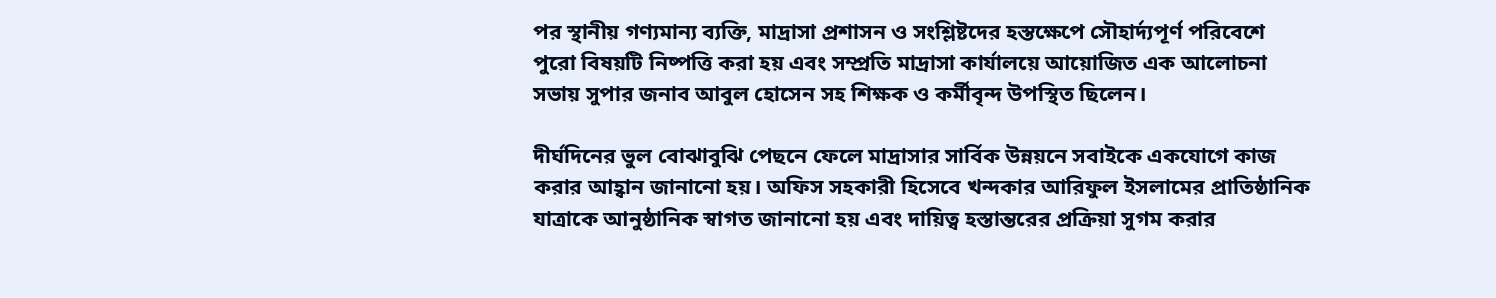পর স্থানীয় গণ্যমান্য ব্যক্তি, মাদ্রাসা প্রশাসন ও সংশ্লিষ্টদের হস্তক্ষেপে সৌহার্দ্যপূর্ণ পরিবেশে পুরো বিষয়টি নিষ্পত্তি করা হয় এবং সম্প্রতি মাদ্রাসা কার্যালয়ে আয়োজিত এক আলোচনা সভায় সুপার জনাব আবুল হোসেন সহ শিক্ষক ও কর্মীবৃন্দ উপস্থিত ছিলেন।

দীর্ঘদিনের ভুল বোঝাবুঝি পেছনে ফেলে মাদ্রাসার সার্বিক উন্নয়নে সবাইকে একযোগে কাজ করার আহ্বান জানানো হয়। অফিস সহকারী হিসেবে খন্দকার আরিফুল ইসলামের প্রাতিষ্ঠানিক যাত্রাকে আনুষ্ঠানিক স্বাগত জানানো হয় এবং দায়িত্ব হস্তান্তরের প্রক্রিয়া সুগম করার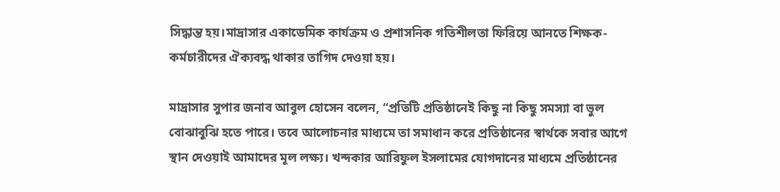সিদ্ধান্ত হয়।মাদ্রাসার একাডেমিক কার্যক্রম ও প্রশাসনিক গতিশীলতা ফিরিয়ে আনতে শিক্ষক-কর্মচারীদের ঐক্যবদ্ধ থাকার তাগিদ দেওয়া হয়।

মাদ্রাসার সুপার জনাব আবুল হোসেন বলেন, “প্রতিটি প্রতিষ্ঠানেই কিছু না কিছু সমস্যা বা ভুল বোঝাবুঝি হতে পারে। তবে আলোচনার মাধ্যমে তা সমাধান করে প্রতিষ্ঠানের স্বার্থকে সবার আগে স্থান দেওয়াই আমাদের মূল লক্ষ্য। খন্দকার আরিফুল ইসলামের যোগদানের মাধ্যমে প্রতিষ্ঠানের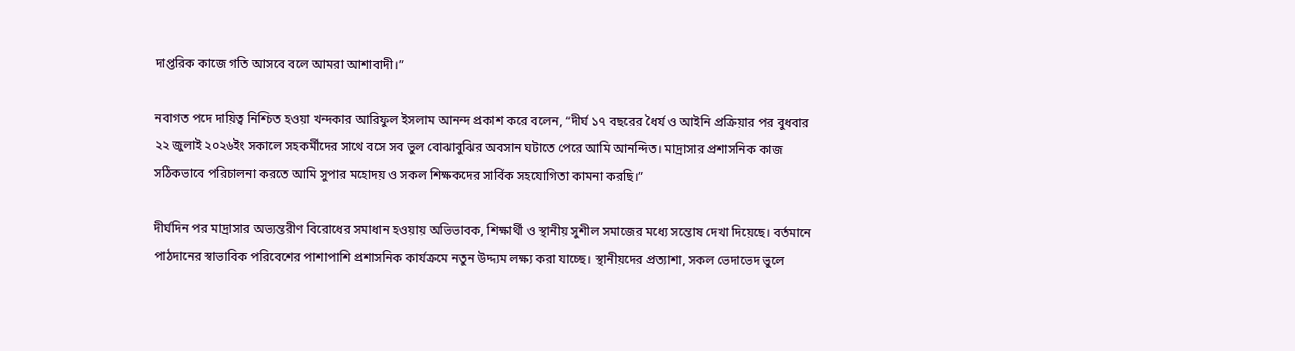দাপ্তরিক কাজে গতি আসবে বলে আমরা আশাবাদী।”

নবাগত পদে দায়িত্ব নিশ্চিত হওয়া খন্দকার আরিফুল ইসলাম আনন্দ প্রকাশ করে বলেন, “দীর্ঘ ১৭ বছরের ধৈর্য ও আইনি প্রক্রিয়ার পর বুধবার ২২ জুলাই ২০২৬ইং সকালে সহকর্মীদের সাথে বসে সব ভুল বোঝাবুঝির অবসান ঘটাতে পেরে আমি আনন্দিত। মাদ্রাসার প্রশাসনিক কাজ সঠিকভাবে পরিচালনা করতে আমি সুপার মহোদয় ও সকল শিক্ষকদের সার্বিক সহযোগিতা কামনা করছি।”

দীর্ঘদিন পর মাদ্রাসার অভ্যন্তরীণ বিরোধের সমাধান হওয়ায় অভিভাবক, শিক্ষার্থী ও স্থানীয় সুশীল সমাজের মধ্যে সন্তোষ দেখা দিয়েছে। বর্তমানে পাঠদানের স্বাভাবিক পরিবেশের পাশাপাশি প্রশাসনিক কার্যক্রমে নতুন উদ্দ্যম লক্ষ্য করা যাচ্ছে। স্থানীয়দের প্রত্যাশা, সকল ভেদাভেদ ভুলে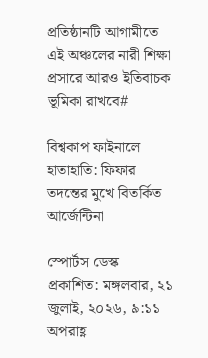প্রতিষ্ঠানটি আগামীতে এই অঞ্চলের নারী শিক্ষা প্রসারে আরও ইতিবাচক ভূমিকা রাখবে#

বিশ্বকাপ ফাইনালে হাতাহাতি: ফিফার তদন্তের মুখে বিতর্কিত আর্জেন্টিনা

স্পোর্টস ডেস্ক
প্রকাশিত: মঙ্গলবার, ২১ জুলাই, ২০২৬, ৯:১১ অপরাহ্ণ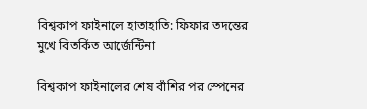বিশ্বকাপ ফাইনালে হাতাহাতি: ফিফার তদন্তের মুখে বিতর্কিত আর্জেন্টিনা

বিশ্বকাপ ফাইনালের শেষ বাঁশির পর স্পেনের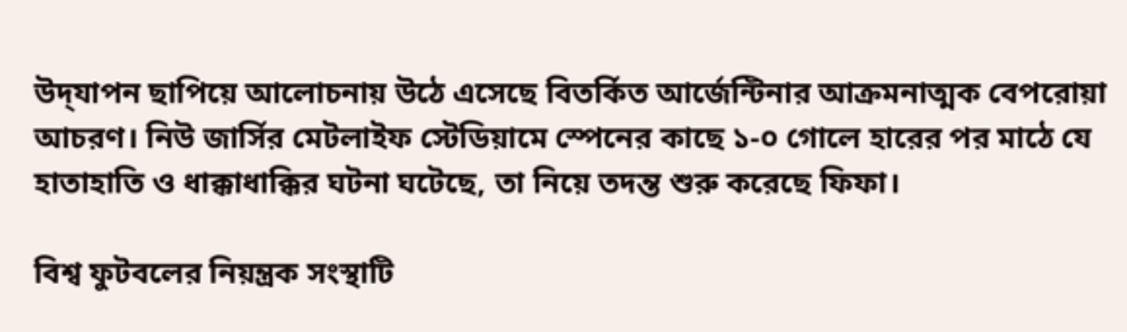উদ্‌যাপন ছাপিয়ে আলোচনায় উঠে এসেছে বিতর্কিত আর্জেন্টিনার আক্রমনাত্মক বেপরোয়া আচরণ। নিউ জার্সির মেটলাইফ স্টেডিয়ামে স্পেনের কাছে ১-০ গোলে হারের পর মাঠে যে হাতাহাতি ও ধাক্কাধাক্কির ঘটনা ঘটেছে, তা নিয়ে তদন্ত শুরু করেছে ফিফা।

বিশ্ব ফুটবলের নিয়ন্ত্রক সংস্থাটি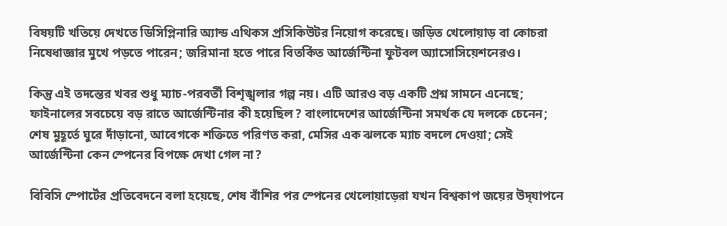বিষয়টি খতিয়ে দেখতে ডিসিপ্লিনারি অ্যান্ড এথিকস প্রসিকিউটর নিয়োগ করেছে। জড়িত খেলোয়াড় বা কোচরা নিষেধাজ্ঞার মুখে পড়তে পারেন; জরিমানা হতে পারে বিতর্কিত আর্জেন্টিনা ফুটবল অ্যাসোসিয়েশনেরও।

কিন্তু এই তদন্তের খবর শুধু ম্যাচ-পরবর্তী বিশৃঙ্খলার গল্প নয়। এটি আরও বড় একটি প্রশ্ন সামনে এনেছে; ফাইনালের সবচেয়ে বড় রাতে আর্জেন্টিনার কী হয়েছিল? বাংলাদেশের আর্জেন্টিনা সমর্থক যে দলকে চেনেন; শেষ মুহূর্তে ঘুরে দাঁড়ানো, আবেগকে শক্তিতে পরিণত করা, মেসির এক ঝলকে ম্যাচ বদলে দেওয়া; সেই আর্জেন্টিনা কেন স্পেনের বিপক্ষে দেখা গেল না?

বিবিসি স্পোর্টের প্রতিবেদনে বলা হয়েছে, শেষ বাঁশির পর স্পেনের খেলোয়াড়েরা যখন বিশ্বকাপ জয়ের উদ্‌যাপনে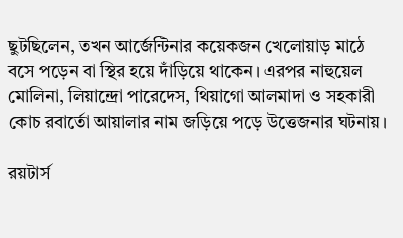ছুটছিলেন, তখন আর্জেন্টিনার কয়েকজন খেলোয়াড় মাঠে বসে পড়েন বা স্থির হয়ে দাঁড়িয়ে থাকেন। এরপর নাহুয়েল মোলিনা, লিয়ান্দ্রো পারেদেস, থিয়াগো আলমাদা ও সহকারী কোচ রবার্তো আয়ালার নাম জড়িয়ে পড়ে উত্তেজনার ঘটনায়।

রয়টার্স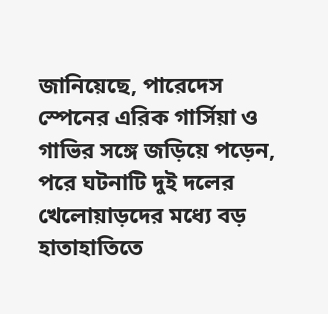জানিয়েছে, পারেদেস স্পেনের এরিক গার্সিয়া ও গাভির সঙ্গে জড়িয়ে পড়েন, পরে ঘটনাটি দুই দলের খেলোয়াড়দের মধ্যে বড় হাতাহাতিতে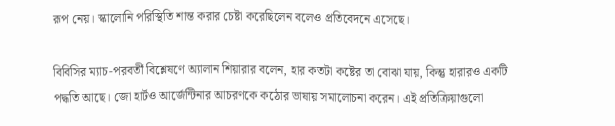রূপ নেয়। স্কালোনি পরিস্থিতি শান্ত করার চেষ্টা করেছিলেন বলেও প্রতিবেদনে এসেছে।

বিবিসির ম্যাচ-পরবর্তী বিশ্লেষণে অ্যালান শিয়ারার বলেন, হার কতটা কষ্টের তা বোঝা যায়, কিন্তু হারারও একটি পদ্ধতি আছে। জো হার্টও আর্জেন্টিনার আচরণকে কঠোর ভাষায় সমালোচনা করেন। এই প্রতিক্রিয়াগুলো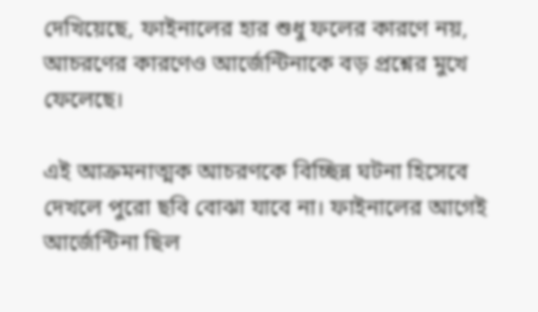দেখিয়েছে, ফাইনালের হার শুধু ফলের কারণে নয়, আচরণের কারণেও আর্জেন্টিনাকে বড় প্রশ্নের মুখে ফেলেছে।

এই আক্রমনাত্মক আচরণকে বিচ্ছিন্ন ঘটনা হিসেবে দেখলে পুরো ছবি বোঝা যাবে না। ফাইনালের আগেই আর্জেন্টিনা ছিল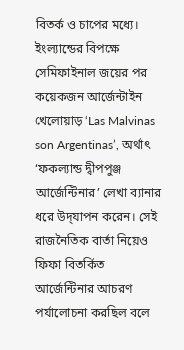বিতর্ক ও চাপের মধ্যে। ইংল্যান্ডের বিপক্ষে সেমিফাইনাল জয়ের পর কয়েকজন আর্জেন্টাইন খেলোয়াড় ‘Las Malvinas son Argentinas’, অর্থাৎ ‘ফকল্যান্ড দ্বীপপুঞ্জ আর্জেন্টিনার’ লেখা ব্যানার ধরে উদ্‌যাপন করেন। সেই রাজনৈতিক বার্তা নিয়েও ফিফা বিতর্কিত আর্জেন্টিনার আচরণ পর্যালোচনা করছিল বলে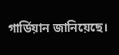গার্ডিয়ান জানিয়েছে।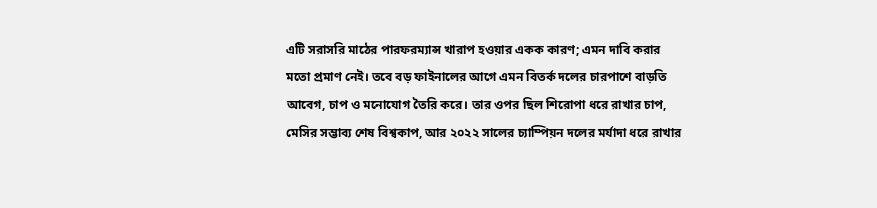এটি সরাসরি মাঠের পারফরম্যান্স খারাপ হওয়ার একক কারণ; এমন দাবি করার মতো প্রমাণ নেই। তবে বড় ফাইনালের আগে এমন বিতর্ক দলের চারপাশে বাড়তি আবেগ, চাপ ও মনোযোগ তৈরি করে। তার ওপর ছিল শিরোপা ধরে রাখার চাপ, মেসির সম্ভাব্য শেষ বিশ্বকাপ, আর ২০২২ সালের চ্যাম্পিয়ন দলের মর্যাদা ধরে রাখার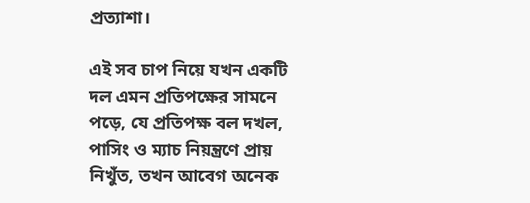প্রত্যাশা।

এই সব চাপ নিয়ে যখন একটি দল এমন প্রতিপক্ষের সামনে পড়ে, যে প্রতিপক্ষ বল দখল, পাসিং ও ম্যাচ নিয়ন্ত্রণে প্রায় নিখুঁত, তখন আবেগ অনেক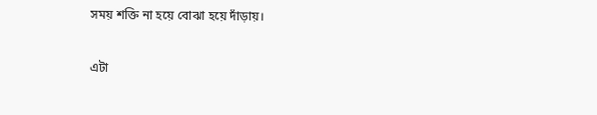সময় শক্তি না হয়ে বোঝা হয়ে দাঁড়ায়।

এটা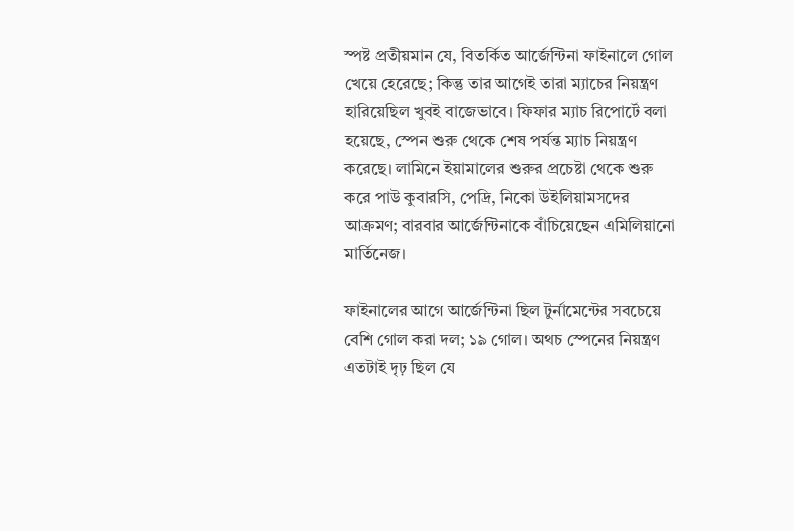স্পষ্ট প্রতীয়মান যে, বিতর্কিত আর্জেন্টিনা ফাইনালে গোল খেয়ে হেরেছে; কিন্তু তার আগেই তারা ম্যাচের নিয়ন্ত্রণ হারিয়েছিল খুবই বাজেভাবে। ফিফার ম্যাচ রিপোর্টে বলা হয়েছে, স্পেন শুরু থেকে শেষ পর্যন্ত ম্যাচ নিয়ন্ত্রণ করেছে। লামিনে ইয়ামালের শুরুর প্রচেষ্টা থেকে শুরু করে পাউ কুবারসি, পেদ্রি, নিকো উইলিয়ামসদের আক্রমণ; বারবার আর্জেন্টিনাকে বাঁচিয়েছেন এমিলিয়ানো মার্তিনেজ।

ফাইনালের আগে আর্জেন্টিনা ছিল টুর্নামেন্টের সবচেয়ে বেশি গোল করা দল; ১৯ গোল। অথচ স্পেনের নিয়ন্ত্রণ এতটাই দৃঢ় ছিল যে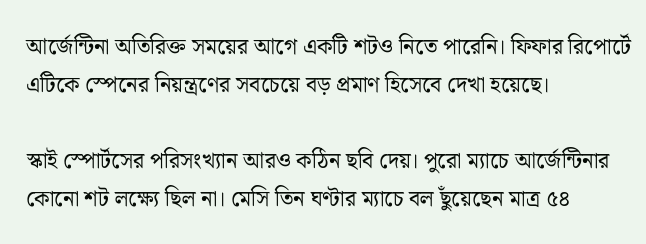আর্জেন্টিনা অতিরিক্ত সময়ের আগে একটি শটও নিতে পারেনি। ফিফার রিপোর্টে এটিকে স্পেনের নিয়ন্ত্রণের সবচেয়ে বড় প্রমাণ হিসেবে দেখা হয়েছে।

স্কাই স্পোর্টসের পরিসংখ্যান আরও কঠিন ছবি দেয়। পুরো ম্যাচে আর্জেন্টিনার কোনো শট লক্ষ্যে ছিল না। মেসি তিন ঘণ্টার ম্যাচে বল ছুঁয়েছেন মাত্র ৫৪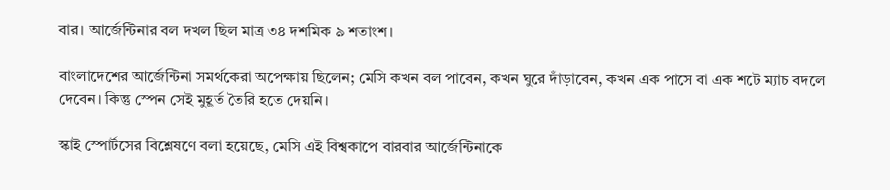বার। আর্জেন্টিনার বল দখল ছিল মাত্র ৩৪ দশমিক ৯ শতাংশ।

বাংলাদেশের আর্জেন্টিনা সমর্থকেরা অপেক্ষায় ছিলেন; মেসি কখন বল পাবেন, কখন ঘুরে দাঁড়াবেন, কখন এক পাসে বা এক শটে ম্যাচ বদলে দেবেন। কিন্তু স্পেন সেই মুহূর্ত তৈরি হতে দেয়নি।

স্কাই স্পোর্টসের বিশ্লেষণে বলা হয়েছে, মেসি এই বিশ্বকাপে বারবার আর্জেন্টিনাকে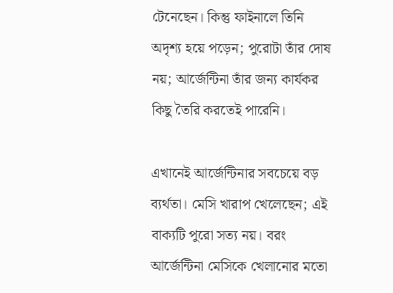টেনেছেন। কিন্তু ফাইনালে তিনি অদৃশ্য হয়ে পড়েন; পুরোটা তাঁর দোষ নয়; আর্জেন্টিনা তাঁর জন্য কার্যকর কিছু তৈরি করতেই পারেনি।

এখানেই আর্জেন্টিনার সবচেয়ে বড় ব্যর্থতা। মেসি খারাপ খেলেছেন; এই বাক্যটি পুরো সত্য নয়। বরং আর্জেন্টিনা মেসিকে খেলানোর মতো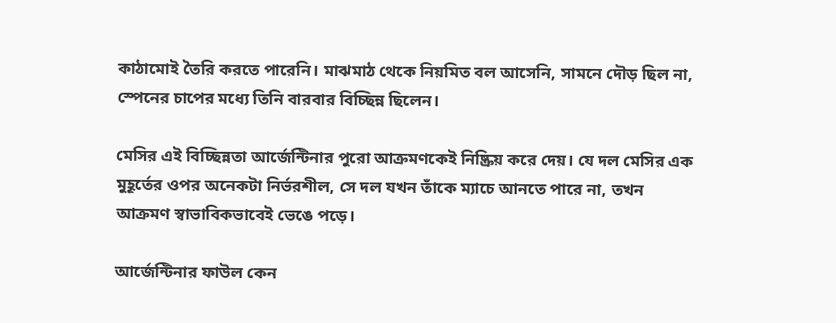কাঠামোই তৈরি করতে পারেনি। মাঝমাঠ থেকে নিয়মিত বল আসেনি, সামনে দৌড় ছিল না, স্পেনের চাপের মধ্যে তিনি বারবার বিচ্ছিন্ন ছিলেন।

মেসির এই বিচ্ছিন্নতা আর্জেন্টিনার পুরো আক্রমণকেই নিষ্ক্রিয় করে দেয়। যে দল মেসির এক মুহূর্তের ওপর অনেকটা নির্ভরশীল, সে দল যখন তাঁকে ম্যাচে আনতে পারে না, তখন আক্রমণ স্বাভাবিকভাবেই ভেঙে পড়ে।

আর্জেন্টিনার ফাউল কেন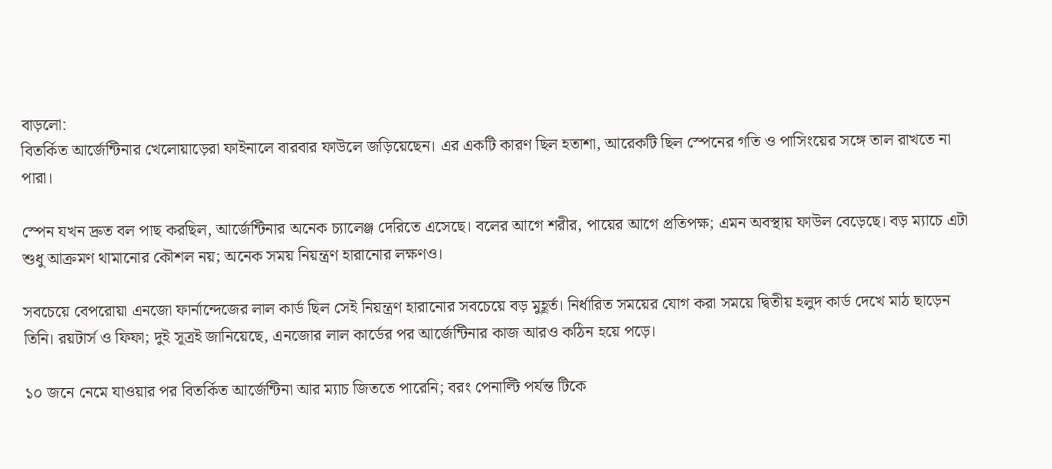বাড়লো:
বিতর্কিত আর্জেন্টিনার খেলোয়াড়েরা ফাইনালে বারবার ফাউলে জড়িয়েছেন। এর একটি কারণ ছিল হতাশা, আরেকটি ছিল স্পেনের গতি ও পাসিংয়ের সঙ্গে তাল রাখতে না পারা।

স্পেন যখন দ্রুত বল পাছ করছিল, আর্জেন্টিনার অনেক চ্যালেঞ্জ দেরিতে এসেছে। বলের আগে শরীর, পায়ের আগে প্রতিপক্ষ; এমন অবস্থায় ফাউল বেড়েছে। বড় ম্যাচে এটা শুধু আক্রমণ থামানোর কৌশল নয়; অনেক সময় নিয়ন্ত্রণ হারানোর লক্ষণও।

সবচেয়ে বেপরোয়া এনজো ফার্নান্দেজের লাল কার্ড ছিল সেই নিয়ন্ত্রণ হারানোর সবচেয়ে বড় মুহূর্ত। নির্ধারিত সময়ের যোগ করা সময়ে দ্বিতীয় হলুদ কার্ড দেখে মাঠ ছাড়েন তিনি। রয়টার্স ও ফিফা; দুই সূত্রই জানিয়েছে, এনজোর লাল কার্ডের পর আর্জেন্টিনার কাজ আরও কঠিন হয়ে পড়ে।

১০ জনে নেমে যাওয়ার পর বিতর্কিত আর্জেন্টিনা আর ম্যাচ জিততে পারেনি; বরং পেনাল্টি পর্যন্ত টিকে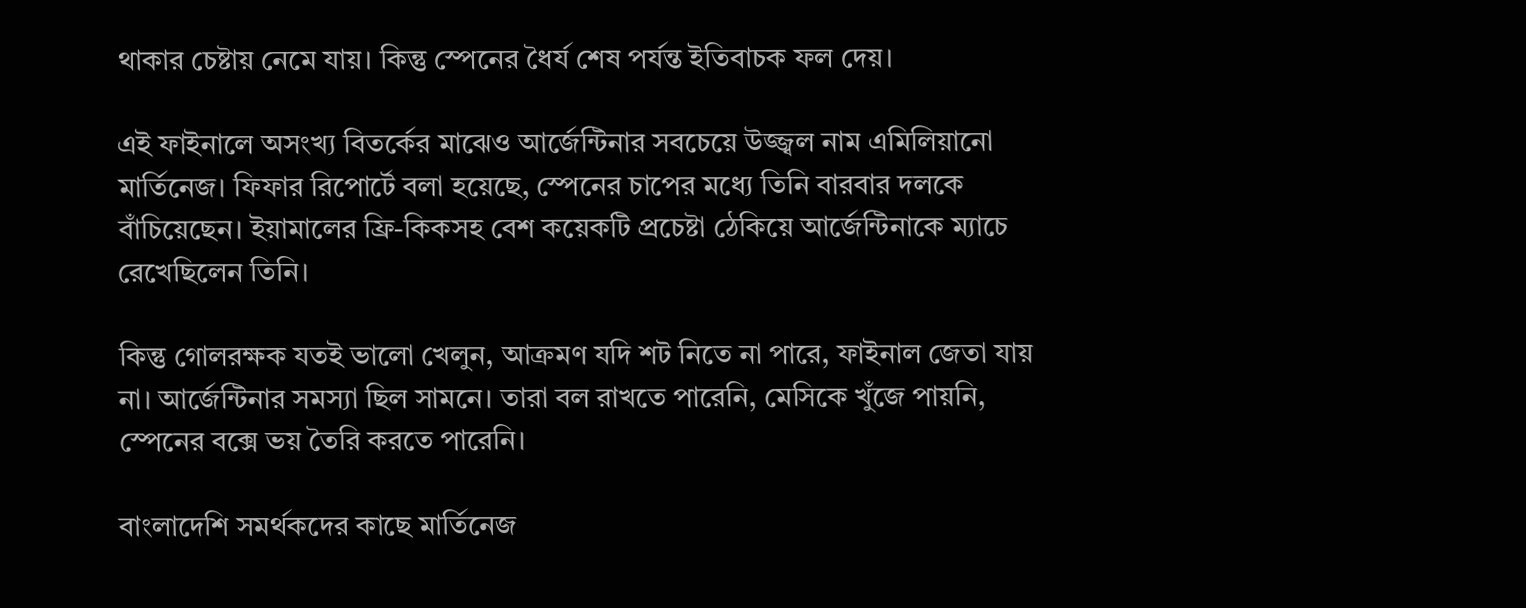থাকার চেষ্টায় নেমে যায়। কিন্তু স্পেনের ধৈর্য শেষ পর্যন্ত ইতিবাচক ফল দেয়।

এই ফাইনালে অসংখ্য বিতর্কের মাঝেও আর্জেন্টিনার সবচেয়ে উজ্জ্বল নাম এমিলিয়ানো মার্তিনেজ। ফিফার রিপোর্টে বলা হয়েছে, স্পেনের চাপের মধ্যে তিনি বারবার দলকে বাঁচিয়েছেন। ইয়ামালের ফ্রি-কিকসহ বেশ কয়েকটি প্রচেষ্টা ঠেকিয়ে আর্জেন্টিনাকে ম্যাচে রেখেছিলেন তিনি।

কিন্তু গোলরক্ষক যতই ভালো খেলুন, আক্রমণ যদি শট নিতে না পারে, ফাইনাল জেতা যায় না। আর্জেন্টিনার সমস্যা ছিল সামনে। তারা বল রাখতে পারেনি, মেসিকে খুঁজে পায়নি, স্পেনের বক্সে ভয় তৈরি করতে পারেনি।

বাংলাদেশি সমর্থকদের কাছে মার্তিনেজ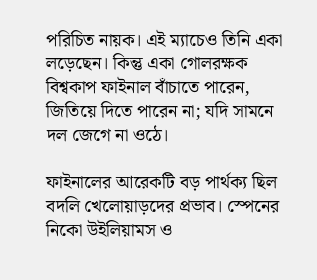পরিচিত নায়ক। এই ম্যাচেও তিনি একা লড়েছেন। কিন্তু একা গোলরক্ষক বিশ্বকাপ ফাইনাল বাঁচাতে পারেন, জিতিয়ে দিতে পারেন না; যদি সামনে দল জেগে না ওঠে।

ফাইনালের আরেকটি বড় পার্থক্য ছিল বদলি খেলোয়াড়দের প্রভাব। স্পেনের নিকো উইলিয়ামস ও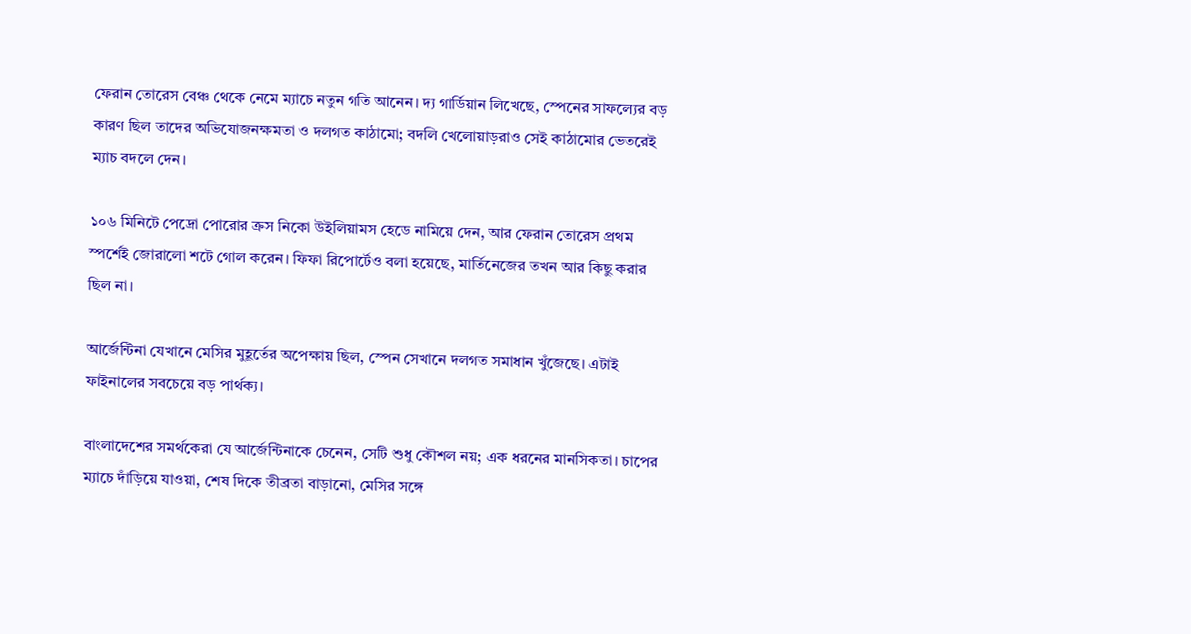ফেরান তোরেস বেঞ্চ থেকে নেমে ম্যাচে নতুন গতি আনেন। দ্য গার্ডিয়ান লিখেছে, স্পেনের সাফল্যের বড় কারণ ছিল তাদের অভিযোজনক্ষমতা ও দলগত কাঠামো; বদলি খেলোয়াড়রাও সেই কাঠামোর ভেতরেই ম্যাচ বদলে দেন।

১০৬ মিনিটে পেদ্রো পোরোর ক্রস নিকো উইলিয়ামস হেডে নামিয়ে দেন, আর ফেরান তোরেস প্রথম স্পর্শেই জোরালো শটে গোল করেন। ফিফা রিপোর্টেও বলা হয়েছে, মার্তিনেজের তখন আর কিছু করার ছিল না।

আর্জেন্টিনা যেখানে মেসির মুহূর্তের অপেক্ষায় ছিল, স্পেন সেখানে দলগত সমাধান খুঁজেছে। এটাই ফাইনালের সবচেয়ে বড় পার্থক্য।

বাংলাদেশের সমর্থকেরা যে আর্জেন্টিনাকে চেনেন, সেটি শুধু কৌশল নয়; এক ধরনের মানসিকতা। চাপের ম্যাচে দাঁড়িয়ে যাওয়া, শেষ দিকে তীব্রতা বাড়ানো, মেসির সঙ্গে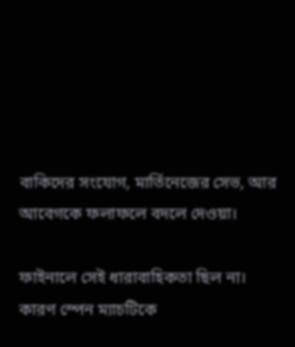বাকিদের সংযোগ, মার্তিনেজের সেভ, আর আবেগকে ফলাফলে বদলে দেওয়া।

ফাইনালে সেই ধারাবাহিকতা ছিল না। কারণ স্পেন ম্যাচটিকে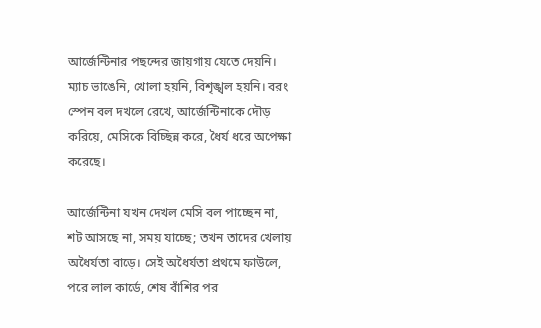আর্জেন্টিনার পছন্দের জায়গায় যেতে দেয়নি। ম্যাচ ভাঙেনি, খোলা হয়নি, বিশৃঙ্খল হয়নি। বরং স্পেন বল দখলে রেখে, আর্জেন্টিনাকে দৌড় করিয়ে, মেসিকে বিচ্ছিন্ন করে, ধৈর্য ধরে অপেক্ষা করেছে।

আর্জেন্টিনা যখন দেখল মেসি বল পাচ্ছেন না, শট আসছে না, সময় যাচ্ছে; তখন তাদের খেলায় অধৈর্যতা বাড়ে। সেই অধৈর্যতা প্রথমে ফাউলে, পরে লাল কার্ডে, শেষ বাঁশির পর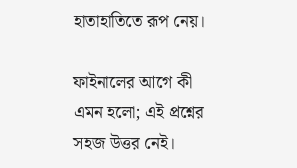হাতাহাতিতে রূপ নেয়।

ফাইনালের আগে কী এমন হলো; এই প্রশ্নের সহজ উত্তর নেই।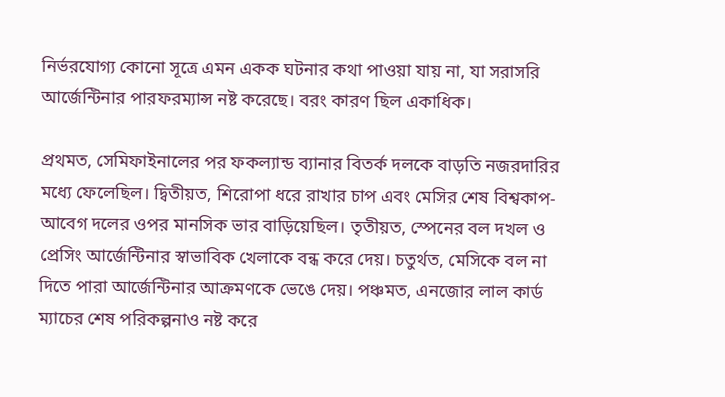নির্ভরযোগ্য কোনো সূত্রে এমন একক ঘটনার কথা পাওয়া যায় না, যা সরাসরি আর্জেন্টিনার পারফরম্যান্স নষ্ট করেছে। বরং কারণ ছিল একাধিক।

প্রথমত, সেমিফাইনালের পর ফকল্যান্ড ব্যানার বিতর্ক দলকে বাড়তি নজরদারির মধ্যে ফেলেছিল। দ্বিতীয়ত, শিরোপা ধরে রাখার চাপ এবং মেসির শেষ বিশ্বকাপ-আবেগ দলের ওপর মানসিক ভার বাড়িয়েছিল। তৃতীয়ত, স্পেনের বল দখল ও প্রেসিং আর্জেন্টিনার স্বাভাবিক খেলাকে বন্ধ করে দেয়। চতুর্থত, মেসিকে বল না দিতে পারা আর্জেন্টিনার আক্রমণকে ভেঙে দেয়। পঞ্চমত, এনজোর লাল কার্ড ম্যাচের শেষ পরিকল্পনাও নষ্ট করে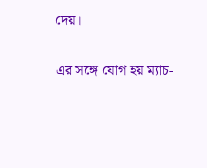দেয়।

এর সঙ্গে যোগ হয় ম্যাচ-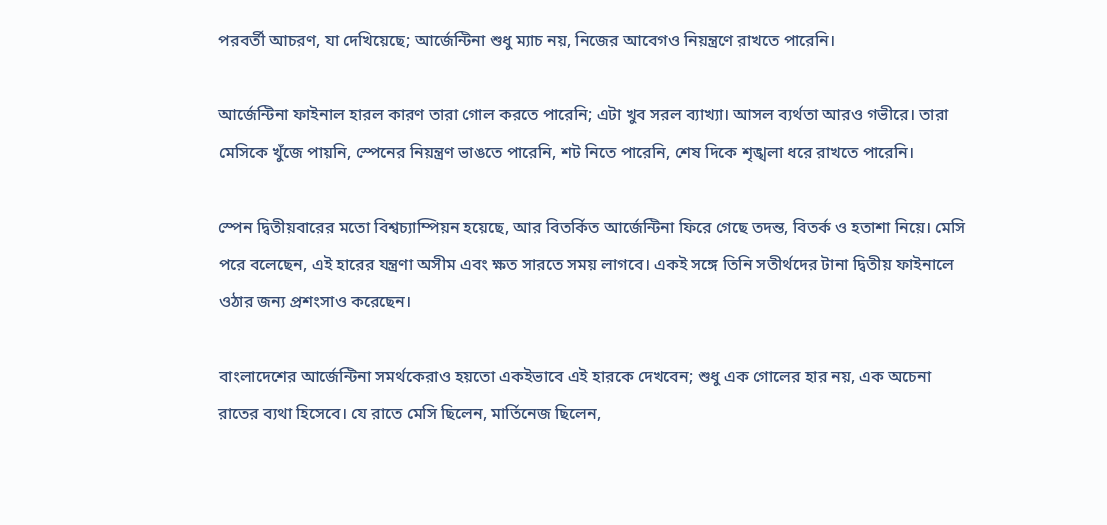পরবর্তী আচরণ, যা দেখিয়েছে; আর্জেন্টিনা শুধু ম্যাচ নয়, নিজের আবেগও নিয়ন্ত্রণে রাখতে পারেনি।

আর্জেন্টিনা ফাইনাল হারল কারণ তারা গোল করতে পারেনি; এটা খুব সরল ব্যাখ্যা। আসল ব্যর্থতা আরও গভীরে। তারা মেসিকে খুঁজে পায়নি, স্পেনের নিয়ন্ত্রণ ভাঙতে পারেনি, শট নিতে পারেনি, শেষ দিকে শৃঙ্খলা ধরে রাখতে পারেনি।

স্পেন দ্বিতীয়বারের মতো বিশ্বচ্যাম্পিয়ন হয়েছে, আর বিতর্কিত আর্জেন্টিনা ফিরে গেছে তদন্ত, বিতর্ক ও হতাশা নিয়ে। মেসি পরে বলেছেন, এই হারের যন্ত্রণা অসীম এবং ক্ষত সারতে সময় লাগবে। একই সঙ্গে তিনি সতীর্থদের টানা দ্বিতীয় ফাইনালে ওঠার জন্য প্রশংসাও করেছেন।

বাংলাদেশের আর্জেন্টিনা সমর্থকেরাও হয়তো একইভাবে এই হারকে দেখবেন; শুধু এক গোলের হার নয়, এক অচেনা রাতের ব্যথা হিসেবে। যে রাতে মেসি ছিলেন, মার্তিনেজ ছিলেন,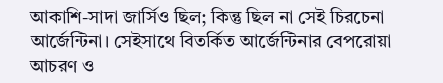আকাশি-সাদা জার্সিও ছিল; কিন্তু ছিল না সেই চিরচেনা আর্জেন্টিনা। সেইসাথে বিতর্কিত আর্জেন্টিনার বেপরোয়া আচরণ ও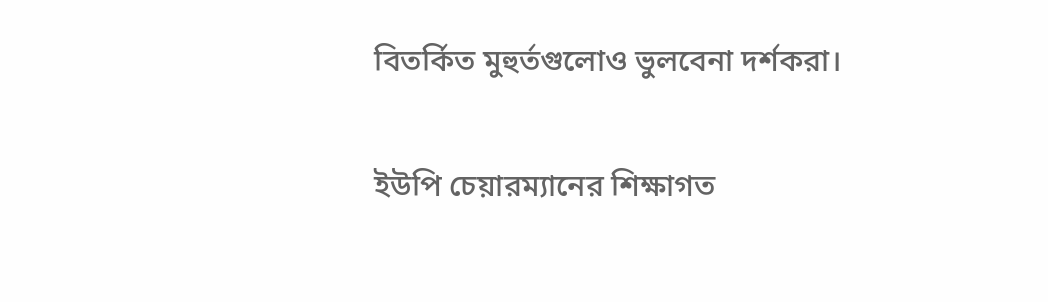বিতর্কিত মুহুর্তগুলোও ভুলবেনা দর্শকরা।

ইউপি চেয়ারম্যানের শিক্ষাগত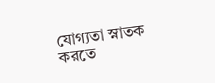যোগ্যতা স্নাতক করতে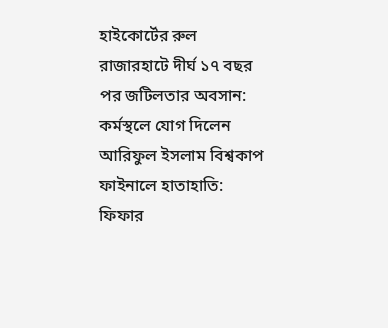হাইকোর্টের রুল রাজারহাটে দীর্ঘ ১৭ বছর পর জটিলতার অবসান: কর্মস্থলে যোগ দিলেন আরিফুল ইসলাম বিশ্বকাপ ফাইনালে হাতাহাতি: ফিফার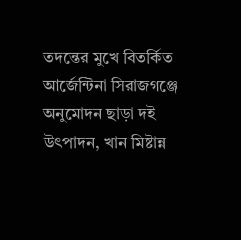তদন্তের মুখে বিতর্কিত আর্জেন্টিনা সিরাজগঞ্জে অনুমোদন ছাড়া দই উৎপাদন, খান মিষ্টান্ন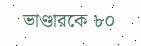ভাণ্ডারকে ৮০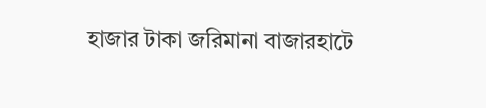হাজার টাকা জরিমানা বাজারহাটে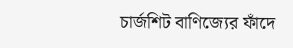চার্জশিট বাণিজ্যের ফাঁদে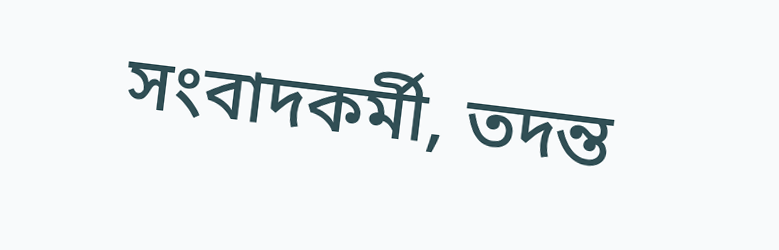সংবাদকর্মী, তদন্ত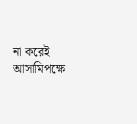না করেই আসামিপক্ষে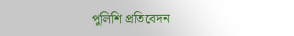পুলিশি প্রতিবেদন